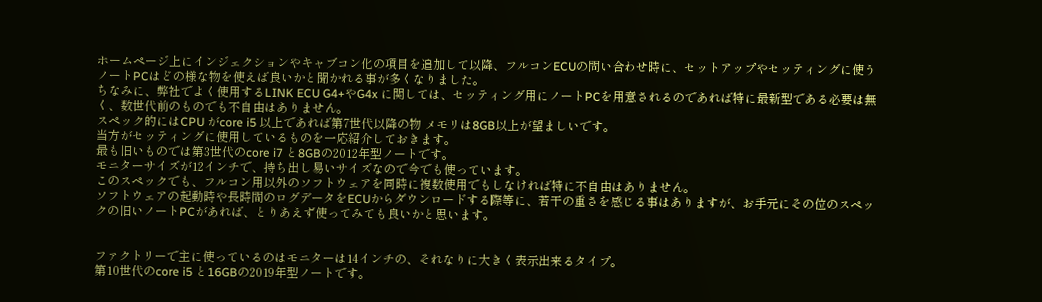ホームページ上にインジェクションやキャブコン化の項目を追加して以降、フルコンECUの問い合わせ時に、セットアップやセッティングに使うノートPCはどの様な物を使えば良いかと聞かれる事が多くなりました。
ちなみに、弊社でよく使用するLINK ECU G4+やG4x に関しては、セッティング用にノートPCを用意されるのであれば特に最新型である必要は無く、数世代前のものでも不自由はありません。
スペック的にはCPU がcore i5 以上であれば第7世代以降の物 メモリは8GB以上が望ましいです。
当方がセッティングに使用しているものを一応紹介しておきます。
最も旧いものでは第3世代のcore i7 と8GBの2012年型ノートです。
モニターサイズが12インチで、持ち出し易いサイズなので今でも使っています。
このスペックでも、フルコン用以外のソフトウェアを同時に複数使用でもしなければ特に不自由はありません。
ソフトウェアの起動時や長時間のログデータをECUからダウンロードする際等に、若干の重さを感じる事はありますが、お手元にその位のスペックの旧いノートPCがあれば、とりあえず使ってみても良いかと思います。


ファクトリーで主に使っているのはモニターは14インチの、それなりに大きく表示出来るタイプ。
第10世代のcore i5 と16GBの2019年型ノートです。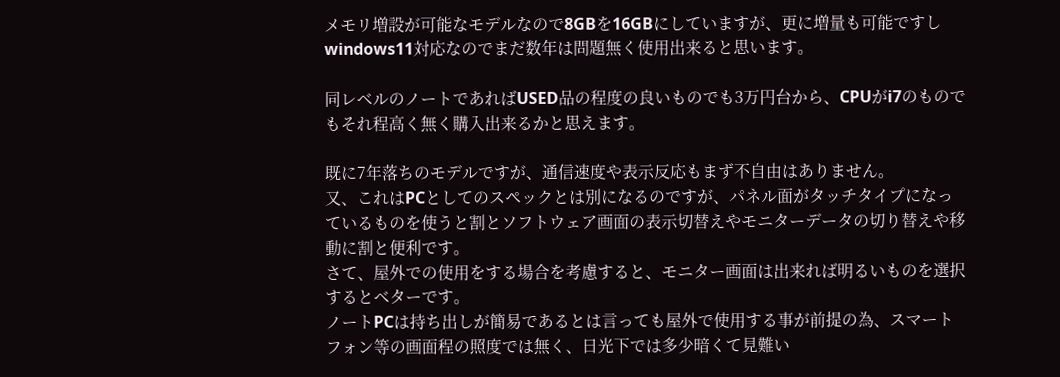メモリ増設が可能なモデルなので8GBを16GBにしていますが、更に増量も可能ですしwindows11対応なのでまだ数年は問題無く使用出来ると思います。

同レベルのノートであればUSED品の程度の良いものでも3万円台から、CPUがi7のものでもそれ程高く無く購入出来るかと思えます。

既に7年落ちのモデルですが、通信速度や表示反応もまず不自由はありません。
又、これはPCとしてのスペックとは別になるのですが、パネル面がタッチタイプになっているものを使うと割とソフトウェア画面の表示切替えやモニターデータの切り替えや移動に割と便利です。
さて、屋外での使用をする場合を考慮すると、モニター画面は出来れば明るいものを選択するとベターです。
ノートPCは持ち出しが簡易であるとは言っても屋外で使用する事が前提の為、スマートフォン等の画面程の照度では無く、日光下では多少暗くて見難い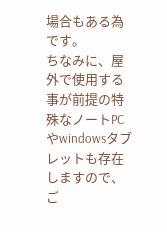場合もある為です。
ちなみに、屋外で使用する事が前提の特殊なノートPCやwindowsタブレットも存在しますので、ご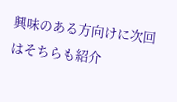興味のある方向けに次回はそちらも紹介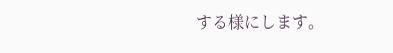する様にします。